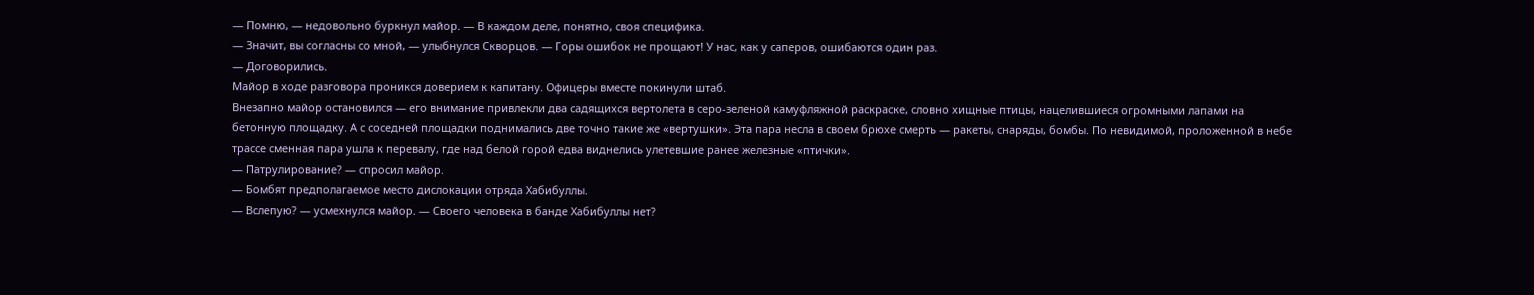— Помню, — недовольно буркнул майор. — В каждом деле, понятно, своя специфика.
— Значит, вы согласны со мной, — улыбнулся Скворцов. — Горы ошибок не прощают! У нас, как у саперов, ошибаются один раз.
— Договорились.
Майор в ходе разговора проникся доверием к капитану. Офицеры вместе покинули штаб.
Внезапно майор остановился — его внимание привлекли два садящихся вертолета в серо-зеленой камуфляжной раскраске, словно хищные птицы, нацелившиеся огромными лапами на бетонную площадку. А с соседней площадки поднимались две точно такие же «вертушки». Эта пара несла в своем брюхе смерть — ракеты, снаряды, бомбы. По невидимой, проложенной в небе трассе сменная пара ушла к перевалу, где над белой горой едва виднелись улетевшие ранее железные «птички».
— Патрулирование? — спросил майор.
— Бомбят предполагаемое место дислокации отряда Хабибуллы.
— Вслепую? — усмехнулся майор. — Своего человека в банде Хабибуллы нет?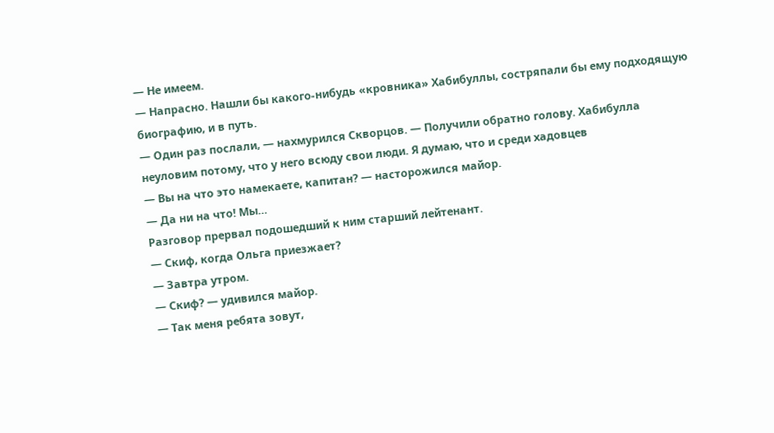— Не имеем.
— Напрасно. Нашли бы какого-нибудь «кровника» Хабибуллы, состряпали бы ему подходящую биографию, и в путь.
— Один раз послали, — нахмурился Скворцов. — Получили обратно голову. Хабибулла неуловим потому, что у него всюду свои люди. Я думаю, что и среди хадовцев
— Вы на что это намекаете, капитан? — насторожился майор.
— Да ни на что! Мы…
Разговор прервал подошедший к ним старший лейтенант.
— Скиф, когда Ольга приезжает?
— Завтра утром.
— Скиф? — удивился майор.
— Так меня ребята зовут,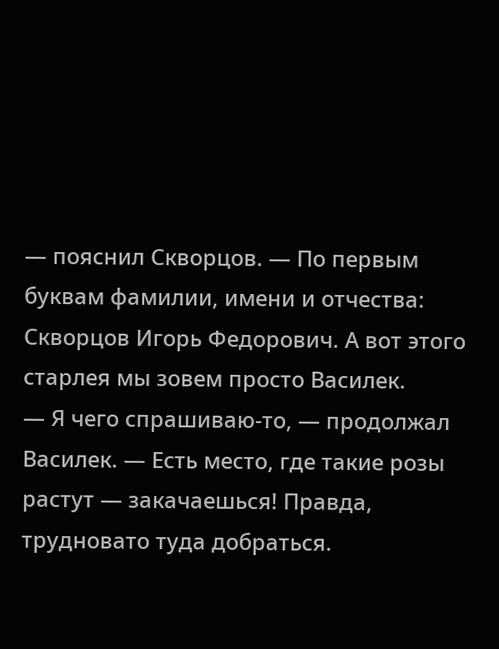— пояснил Скворцов. — По первым буквам фамилии, имени и отчества: Скворцов Игорь Федорович. А вот этого старлея мы зовем просто Василек.
— Я чего спрашиваю-то, — продолжал Василек. — Есть место, где такие розы растут — закачаешься! Правда, трудновато туда добраться.